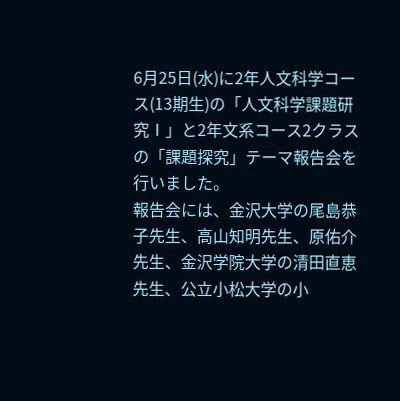6月25日(水)に2年人文科学コース(13期生)の「人文科学課題研究Ⅰ」と2年文系コース2クラスの「課題探究」テーマ報告会を行いました。
報告会には、金沢大学の尾島恭子先生、高山知明先生、原佑介先生、金沢学院大学の清田直恵先生、公立小松大学の小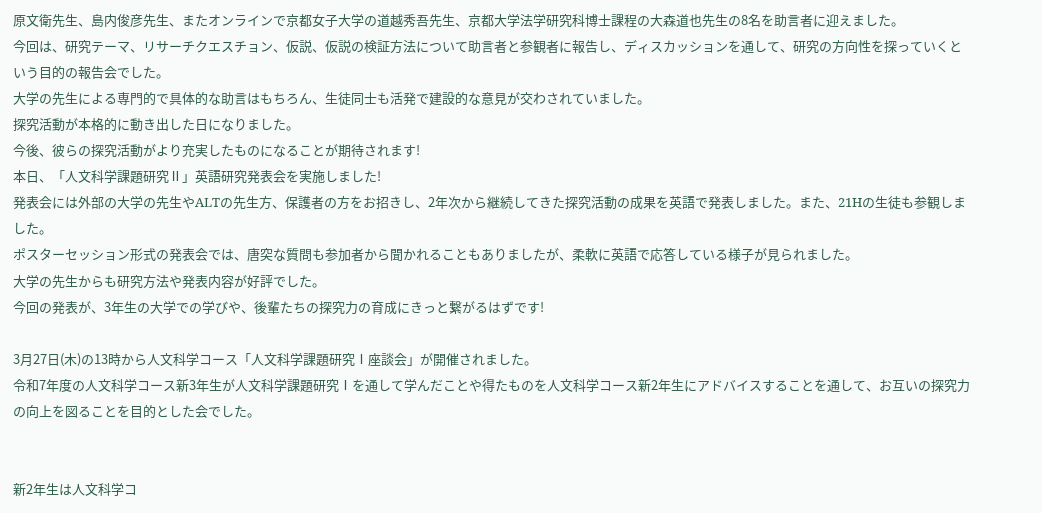原文衛先生、島内俊彦先生、またオンラインで京都女子大学の道越秀吾先生、京都大学法学研究科博士課程の大森道也先生の8名を助言者に迎えました。
今回は、研究テーマ、リサーチクエスチョン、仮説、仮説の検証方法について助言者と参観者に報告し、ディスカッションを通して、研究の方向性を探っていくという目的の報告会でした。
大学の先生による専門的で具体的な助言はもちろん、生徒同士も活発で建設的な意見が交わされていました。
探究活動が本格的に動き出した日になりました。
今後、彼らの探究活動がより充実したものになることが期待されます!
本日、「人文科学課題研究Ⅱ」英語研究発表会を実施しました!
発表会には外部の大学の先生やALTの先生方、保護者の方をお招きし、2年次から継続してきた探究活動の成果を英語で発表しました。また、21Hの生徒も参観しました。
ポスターセッション形式の発表会では、唐突な質問も参加者から聞かれることもありましたが、柔軟に英語で応答している様子が見られました。
大学の先生からも研究方法や発表内容が好評でした。
今回の発表が、3年生の大学での学びや、後輩たちの探究力の育成にきっと繋がるはずです!

3月27日(木)の13時から人文科学コース「人文科学課題研究Ⅰ座談会」が開催されました。
令和7年度の人文科学コース新3年生が人文科学課題研究Ⅰを通して学んだことや得たものを人文科学コース新2年生にアドバイスすることを通して、お互いの探究力の向上を図ることを目的とした会でした。


新2年生は人文科学コ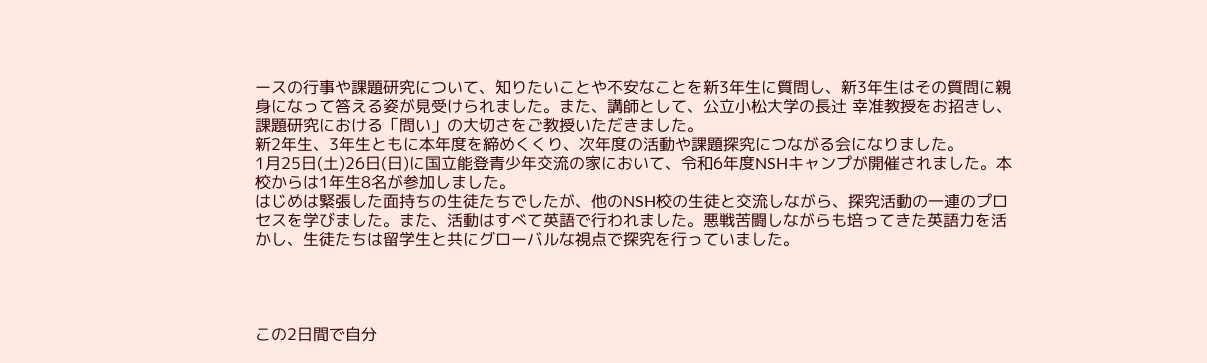ースの行事や課題研究について、知りたいことや不安なことを新3年生に質問し、新3年生はその質問に親身になって答える姿が見受けられました。また、講師として、公立小松大学の長辻 幸准教授をお招きし、課題研究における「問い」の大切さをご教授いただきました。
新2年生、3年生ともに本年度を締めくくり、次年度の活動や課題探究につながる会になりました。
1月25日(土)26日(日)に国立能登青少年交流の家において、令和6年度NSHキャンプが開催されました。本校からは1年生8名が参加しました。
はじめは緊張した面持ちの生徒たちでしたが、他のNSH校の生徒と交流しながら、探究活動の一連のプロセスを学びました。また、活動はすべて英語で行われました。悪戦苦闘しながらも培ってきた英語力を活かし、生徒たちは留学生と共にグローバルな視点で探究を行っていました。




この2日間で自分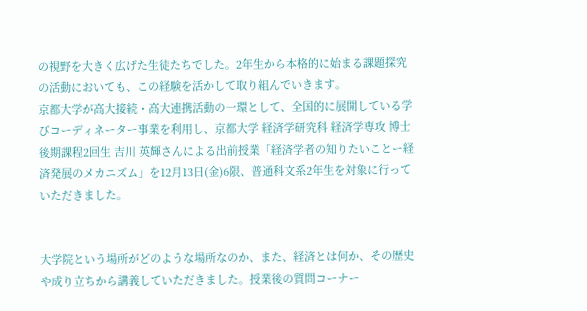の視野を大きく広げた生徒たちでした。2年生から本格的に始まる課題探究の活動においても、この経験を活かして取り組んでいきます。
京都大学が高大接続・高大連携活動の一環として、全国的に展開している学びコーディネーター事業を利用し、京都大学 経済学研究科 経済学専攻 博士後期課程2回生 吉川 英輝さんによる出前授業「経済学者の知りたいことー経済発展のメカニズム」を12月13日(金)6限、普通科文系2年生を対象に行っていただきました。


大学院という場所がどのような場所なのか、また、経済とは何か、その歴史や成り立ちから講義していただきました。授業後の質問コーナー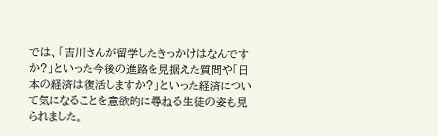では、「吉川さんが留学したきっかけはなんですか?」といった今後の進路を見据えた質問や「日本の経済は復活しますか?」といった経済について気になることを意欲的に尋ねる生徒の姿も見られました。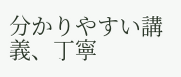分かりやすい講義、丁寧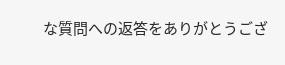な質問への返答をありがとうござ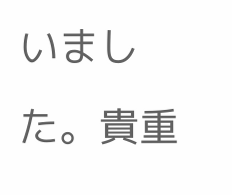いました。貴重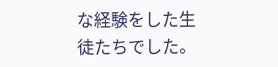な経験をした生徒たちでした。